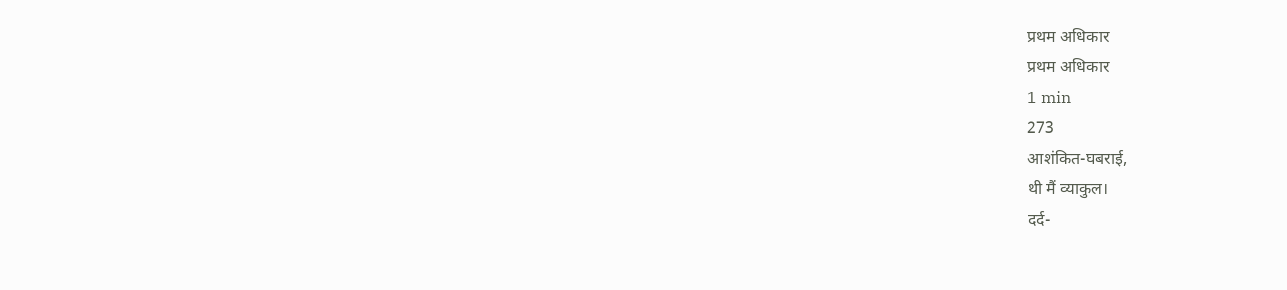प्रथम अधिकार
प्रथम अधिकार
1 min
273
आशंकित-घबराई,
थी मैं व्याकुल।
दर्द-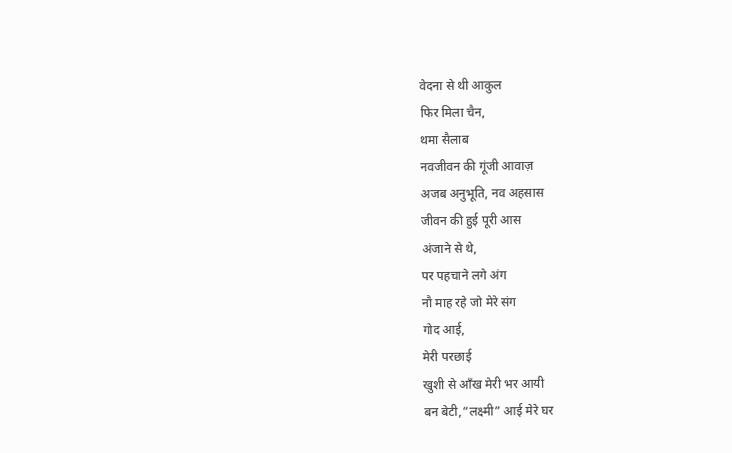वेदना से थी आकुल
फिर मिला चैन,
थमा सैलाब
नवजीवन की गूंजी आवाज़
अजब अनुभूति, नव अहसास
जीवन की हुई पूरी आस
अंजाने से थे,
पर पहचाने लगे अंग
नौ माह रहे जो मेरे संग
गोद आई,
मेरी परछाई
खुशी से आँख मेरी भर आयी
बन बेटी,“लक्ष्मी” आई मेरे घर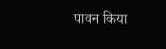पावन किया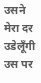उसने मेरा दर
उडेलूँगी उस पर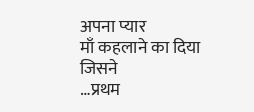अपना प्यार
माँ कहलाने का दिया जिसने
…प्रथम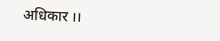अधिकार ।।